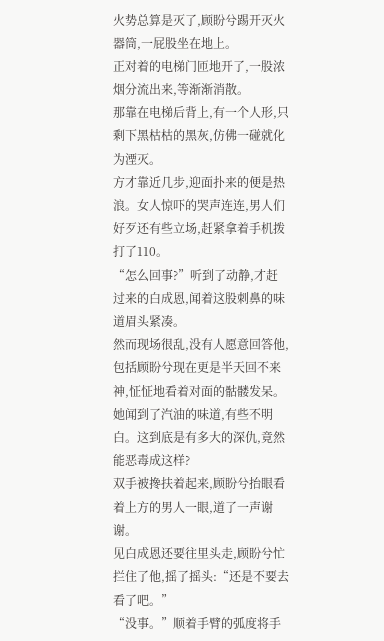火势总算是灭了,顾盼兮踢开灭火器筒,一屁股坐在地上。
正对着的电梯门匝地开了,一股浓烟分流出来,等渐渐消散。
那靠在电梯后背上,有一个人形,只剩下黑枯枯的黑灰,仿佛一碰就化为湮灭。
方才靠近几步,迎面扑来的便是热浪。女人惊吓的哭声连连,男人们好歹还有些立场,赶紧拿着手机拨打了110。
“怎么回事?”听到了动静,才赶过来的白成恩,闻着这股刺鼻的味道眉头紧凑。
然而现场很乱,没有人愿意回答他,包括顾盼兮现在更是半天回不来神,怔怔地看着对面的骷髅发呆。
她闻到了汽油的味道,有些不明白。这到底是有多大的深仇,竟然能恶毒成这样?
双手被搀扶着起来,顾盼兮抬眼看着上方的男人一眼,道了一声谢谢。
见白成恩还要往里头走,顾盼兮忙拦住了他,摇了摇头:“还是不要去看了吧。”
“没事。”顺着手臂的弧度将手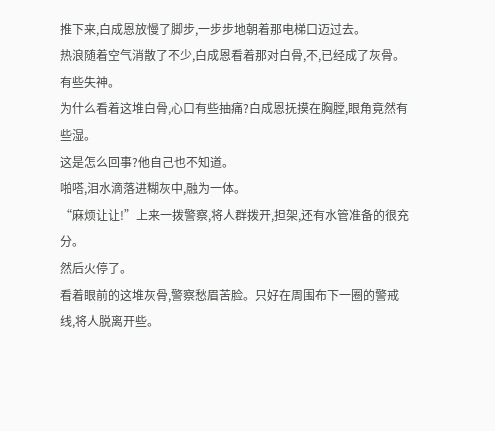推下来,白成恩放慢了脚步,一步步地朝着那电梯口迈过去。
热浪随着空气消散了不少,白成恩看着那对白骨,不,已经成了灰骨。
有些失神。
为什么看着这堆白骨,心口有些抽痛?白成恩抚摸在胸膛,眼角竟然有些湿。
这是怎么回事?他自己也不知道。
啪嗒,泪水滴落进糊灰中,融为一体。
“麻烦让让!”上来一拨警察,将人群拨开,担架,还有水管准备的很充分。
然后火停了。
看着眼前的这堆灰骨,警察愁眉苦脸。只好在周围布下一圈的警戒线,将人脱离开些。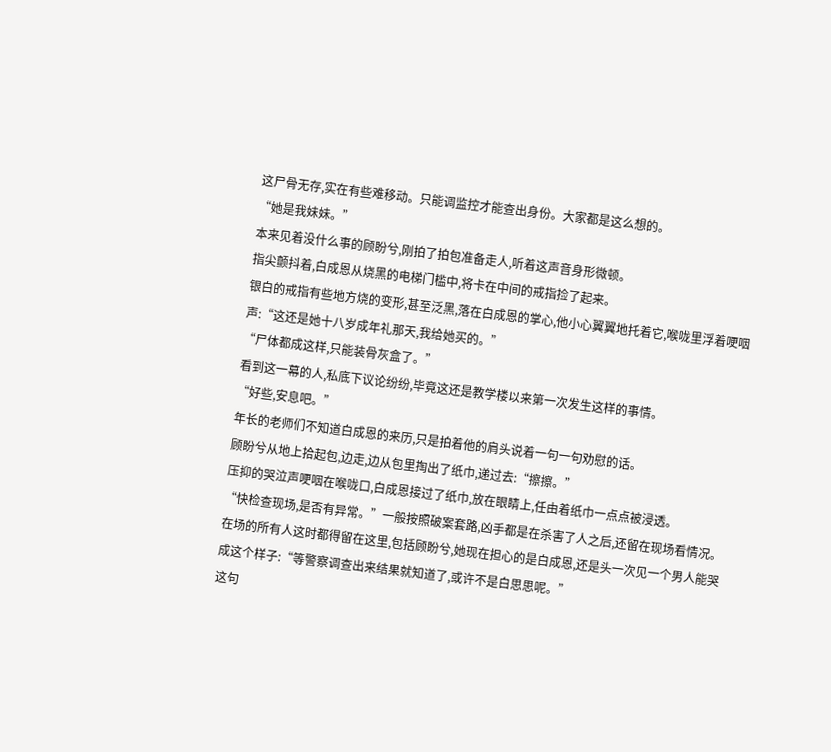这尸骨无存,实在有些难移动。只能调监控才能查出身份。大家都是这么想的。
“她是我妹妹。”
本来见着没什么事的顾盼兮,刚拍了拍包准备走人,听着这声音身形微顿。
指尖颤抖着,白成恩从烧黑的电梯门槛中,将卡在中间的戒指捡了起来。
银白的戒指有些地方烧的变形,甚至泛黑,落在白成恩的掌心,他小心翼翼地托着它,喉咙里浮着哽咽声:“这还是她十八岁成年礼那天,我给她买的。”
“尸体都成这样,只能装骨灰盒了。”
看到这一幕的人,私底下议论纷纷,毕竟这还是教学楼以来第一次发生这样的事情。
“好些,安息吧。”
年长的老师们不知道白成恩的来历,只是拍着他的肩头说着一句一句劝慰的话。
顾盼兮从地上拾起包,边走,边从包里掏出了纸巾,递过去:“擦擦。”
压抑的哭泣声哽咽在喉咙口,白成恩接过了纸巾,放在眼睛上,任由着纸巾一点点被浸透。
“快检查现场,是否有异常。”一般按照破案套路,凶手都是在杀害了人之后,还留在现场看情况。
在场的所有人这时都得留在这里,包括顾盼兮,她现在担心的是白成恩,还是头一次见一个男人能哭成这个样子:“等警察调查出来结果就知道了,或许不是白思思呢。”
这句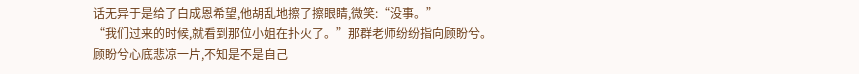话无异于是给了白成恩希望,他胡乱地擦了擦眼睛,微笑:“没事。”
“我们过来的时候,就看到那位小姐在扑火了。”那群老师纷纷指向顾盼兮。
顾盼兮心底悲凉一片,不知是不是自己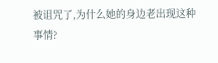被诅咒了,为什么她的身边老出现这种事情?